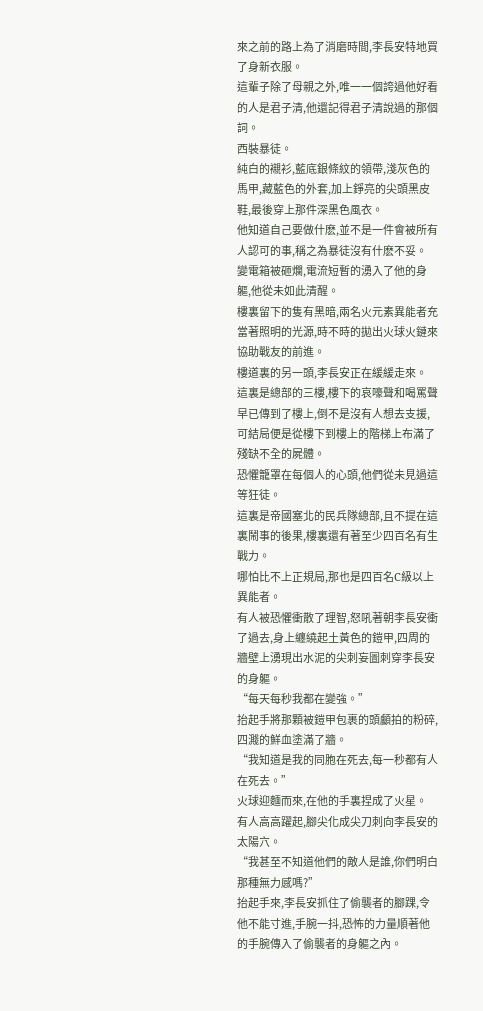來之前的路上為了消磨時間,李長安特地買了身新衣服。
這輩子除了母親之外,唯一一個誇過他好看的人是君子清,他還記得君子清說過的那個詞。
西裝暴徒。
純白的襯衫,藍底銀條紋的領帶,淺灰色的馬甲,藏藍色的外套,加上錚亮的尖頭黑皮鞋,最後穿上那件深黑色風衣。
他知道自己要做什麽,並不是一件會被所有人認可的事,稱之為暴徒沒有什麽不妥。
變電箱被砸爛,電流短暫的湧入了他的身軀,他從未如此清醒。
樓裏留下的隻有黑暗,兩名火元素異能者充當著照明的光源,時不時的拋出火球火鏈來協助戰友的前進。
樓道裏的另一頭,李長安正在緩緩走來。
這裏是總部的三樓,樓下的哀嚎聲和喝罵聲早已傳到了樓上,倒不是沒有人想去支援,可結局便是從樓下到樓上的階梯上布滿了殘缺不全的屍體。
恐懼籠罩在每個人的心頭,他們從未見過這等狂徒。
這裏是帝國塞北的民兵隊總部,且不提在這裏鬧事的後果,樓裏還有著至少四百名有生戰力。
哪怕比不上正規局,那也是四百名C級以上異能者。
有人被恐懼衝散了理智,怒吼著朝李長安衝了過去,身上纏繞起土黃色的鎧甲,四周的牆壁上湧現出水泥的尖刺妄圖刺穿李長安的身軀。
“每天每秒我都在變強。”
抬起手將那顆被鎧甲包裹的頭顱拍的粉碎,四濺的鮮血塗滿了牆。
“我知道是我的同胞在死去,每一秒都有人在死去。”
火球迎麵而來,在他的手裏捏成了火星。
有人高高躍起,腳尖化成尖刀刺向李長安的太陽穴。
“我甚至不知道他們的敵人是誰,你們明白那種無力感嗎?”
抬起手來,李長安抓住了偷襲者的腳踝,令他不能寸進,手腕一抖,恐怖的力量順著他的手腕傳入了偷襲者的身軀之內。